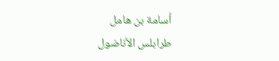أسامة بن هامل
طرابلس الأناضول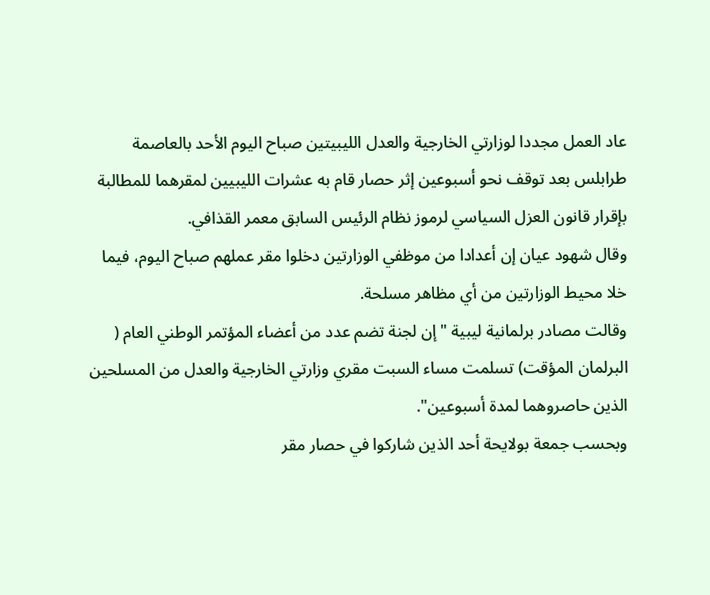عاد العمل مجددا لوزارتي الخارجية والعدل الليبيتين صباح اليوم الأحد بالعاصمة طرابلس بعد توقف نحو أسبوعين إثر حصار قام به عشرات الليبيين لمقرهما للمطالبة بإقرار قانون العزل السياسي لرموز نظام الرئيس السابق معمر القذافي.
وقال شهود عيان إن أعدادا من موظفي الوزارتين دخلوا مقر عملهم صباح اليوم، فيما خلا محيط الوزارتين من أي مظاهر مسلحة.
وقالت مصادر برلمانية ليبية "إن لجنة تضم عدد من أعضاء المؤتمر الوطني العام ( البرلمان المؤقت) تسلمت مساء السبت مقري وزارتي الخارجية والعدل من المسلحين الذين حاصروهما لمدة أسبوعين".
وبحسب جمعة بولايحة أحد الذين شاركوا في حصار مقر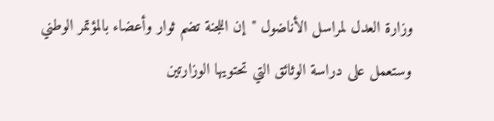وزارة العدل لمراسل الأناضول "إن اللجنة تضم ثوار وأعضاء بالمؤتمر الوطني وستعمل على دراسة الوثائق التي تحتويها الوزارتين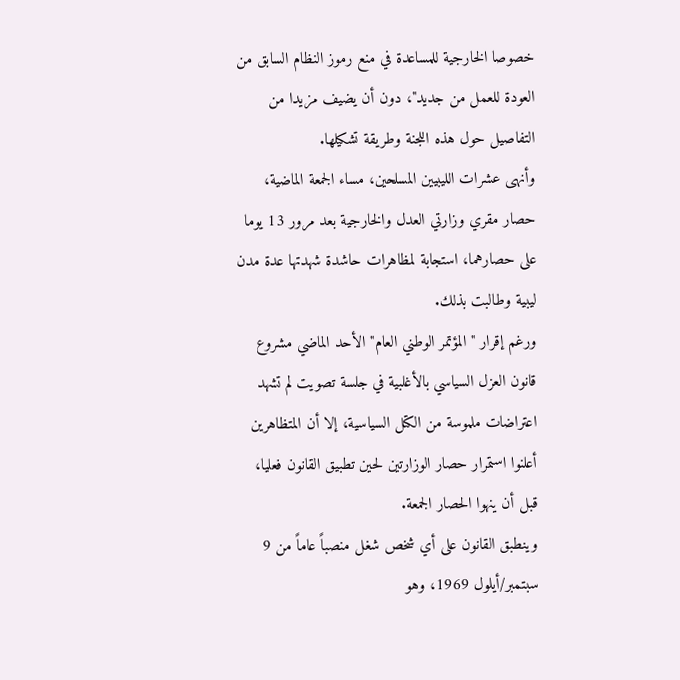خصوصا الخارجية للمساعدة في منع رموز النظام السابق من العودة للعمل من جديد"، دون أن يضيف مزيدا من التفاصيل حول هذه اللجنة وطريقة تشكيلها.
وأنهى عشرات الليبيين المسلحين، مساء الجمعة الماضية، حصار مقري وزارتي العدل والخارجية بعد مرور 13 يوما على حصارهما، استجابة لمظاهرات حاشدة شهدتها عدة مدن ليبية وطالبت بذلك.
ورغم إقرار "المؤتمر الوطني العام" الأحد الماضي مشروع قانون العزل السياسي بالأغلبية في جلسة تصويت لم تشهد اعتراضات ملموسة من الكتل السياسية، إلا أن المتظاهرين أعلنوا استمرار حصار الوزارتين لحين تطبيق القانون فعليا، قبل أن ينهوا الحصار الجمعة.
وينطبق القانون على أي شخص شغل منصباً عاماً من 9 سبتمبر/أيلول 1969، وهو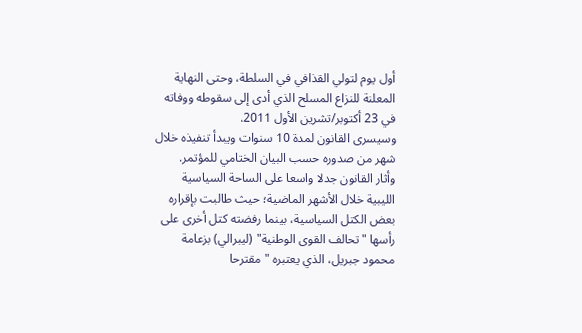أول يوم لتولي القذافي في السلطة، وحتى النهاية المعلنة للنزاع المسلح الذي أدى إلى سقوطه ووفاته في 23 أكتوبر/تشرين الأول 2011.
وسيسرى القانون لمدة 10 سنوات ويبدأ تنفيذه خلال شهر من صدوره حسب البيان الختامي للمؤتمر.
وأثار القانون جدلا واسعا على الساحة السياسية الليبية خلال الأشهر الماضية؛ حيث طالبت بإقراره بعض الكتل السياسية، بينما رفضته كتل أخرى على رأسها "تحالف القوى الوطنية" (ليبرالي) بزعامة محمود جبريل، الذي يعتبره "مقترحا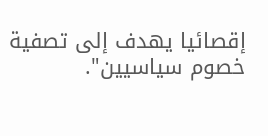إقصائيا يهدف إلى تصفية خصوم سياسيين".